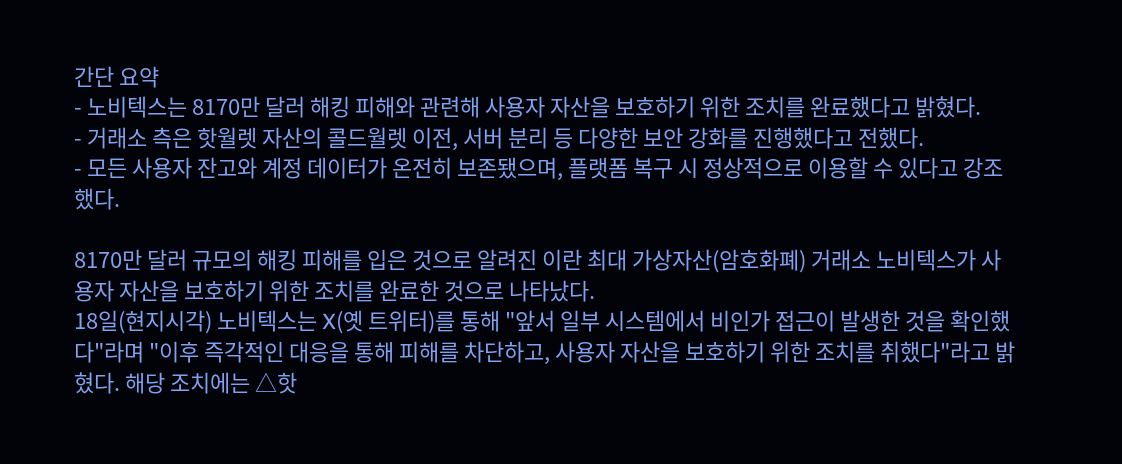간단 요약
- 노비텍스는 8170만 달러 해킹 피해와 관련해 사용자 자산을 보호하기 위한 조치를 완료했다고 밝혔다.
- 거래소 측은 핫월렛 자산의 콜드월렛 이전, 서버 분리 등 다양한 보안 강화를 진행했다고 전했다.
- 모든 사용자 잔고와 계정 데이터가 온전히 보존됐으며, 플랫폼 복구 시 정상적으로 이용할 수 있다고 강조했다.

8170만 달러 규모의 해킹 피해를 입은 것으로 알려진 이란 최대 가상자산(암호화폐) 거래소 노비텍스가 사용자 자산을 보호하기 위한 조치를 완료한 것으로 나타났다.
18일(현지시각) 노비텍스는 X(옛 트위터)를 통해 "앞서 일부 시스템에서 비인가 접근이 발생한 것을 확인했다"라며 "이후 즉각적인 대응을 통해 피해를 차단하고, 사용자 자산을 보호하기 위한 조치를 취했다"라고 밝혔다. 해당 조치에는 △핫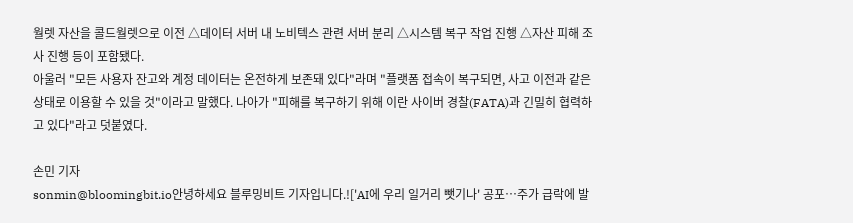월렛 자산을 콜드월렛으로 이전 △데이터 서버 내 노비텍스 관련 서버 분리 △시스템 복구 작업 진행 △자산 피해 조사 진행 등이 포함됐다.
아울러 "모든 사용자 잔고와 계정 데이터는 온전하게 보존돼 있다"라며 "플랫폼 접속이 복구되면, 사고 이전과 같은 상태로 이용할 수 있을 것"이라고 말했다. 나아가 "피해를 복구하기 위해 이란 사이버 경찰(FATA)과 긴밀히 협력하고 있다"라고 덧붙였다.

손민 기자
sonmin@bloomingbit.io안녕하세요 블루밍비트 기자입니다.!['AI에 우리 일거리 뺏기나' 공포…주가 급락에 발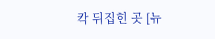칵 뒤집힌 곳 [뉴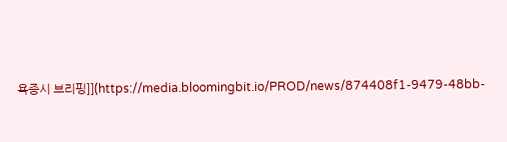욕증시 브리핑]](https://media.bloomingbit.io/PROD/news/874408f1-9479-48bb-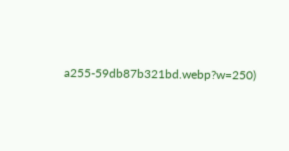a255-59db87b321bd.webp?w=250)